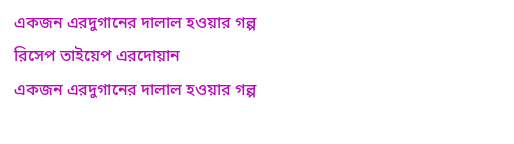একজন এরদুগানের দালাল হওয়ার গল্প
রিসেপ তাইয়েপ এরদোয়ান
একজন এরদুগানের দালাল হওয়ার গল্প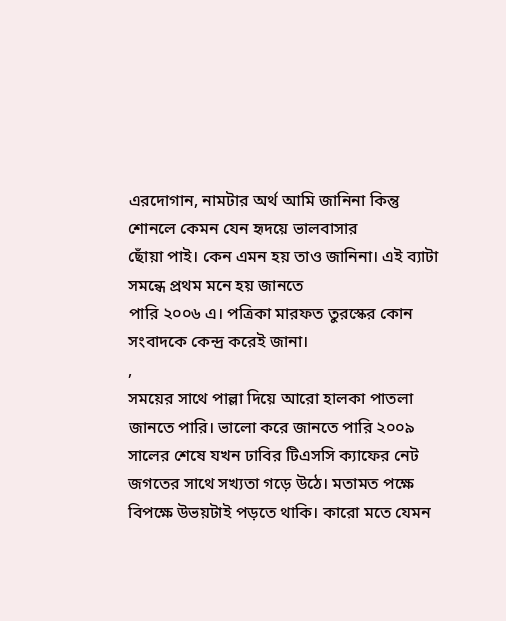এরদোগান, নামটার অর্থ আমি জানিনা কিন্তু শোনলে কেমন যেন হৃদয়ে ভালবাসার
ছোঁয়া পাই। কেন এমন হয় তাও জানিনা। এই ব্যাটা সমন্ধে প্রথম মনে হয় জানতে
পারি ২০০৬ এ। পত্রিকা মারফত তুরস্কের কোন সংবাদকে কেন্দ্র করেই জানা।
,
সময়ের সাথে পাল্লা দিয়ে আরো হালকা পাতলা জানতে পারি। ভালো করে জানতে পারি ২০০৯ সালের শেষে যখন ঢাবির টিএসসি ক্যাফের নেট জগতের সাথে সখ্যতা গড়ে উঠে। মতামত পক্ষে বিপক্ষে উভয়টাই পড়তে থাকি। কারো মতে যেমন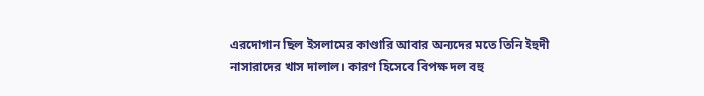এরদোগান ছিল ইসলামের কাণ্ডারি আবার অন্যদের মতে তিনি ইহুদী নাসারাদের খাস দালাল। কারণ হিসেবে বিপক্ষ দল বহু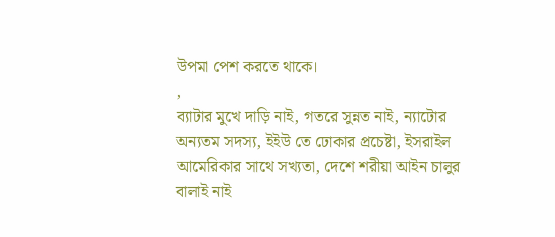উপমা পেশ করতে থাকে।
,
ব্যাটার মুখে দাড়ি নাই, গতরে সুন্নত নাই, ন্যাটোর অন্যতম সদস্য, ইইউ তে ঢোকার প্রচেষ্টা, ইসরাইল আমেরিকার সাথে সখ্যতা, দেশে শরীয়া আইন চালুর বালাই নাই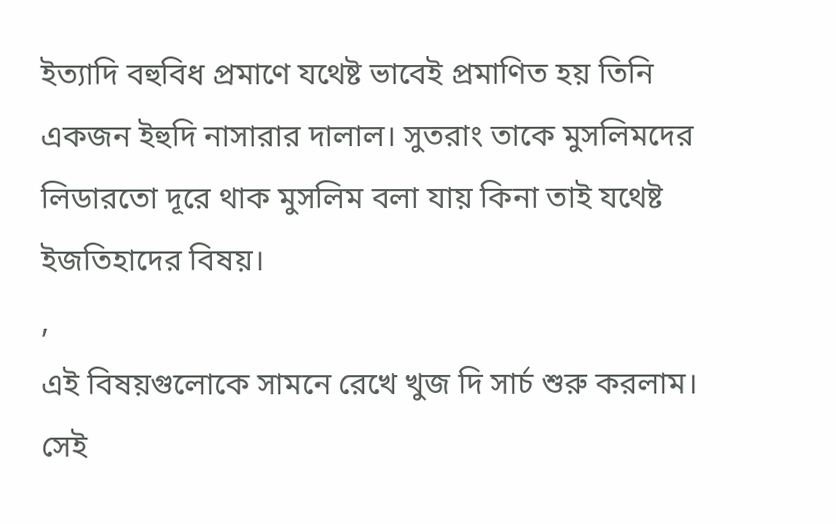ইত্যাদি বহুবিধ প্রমাণে যথেষ্ট ভাবেই প্রমাণিত হয় তিনি একজন ইহুদি নাসারার দালাল। সুতরাং তাকে মুসলিমদের লিডারতো দূরে থাক মুসলিম বলা যায় কিনা তাই যথেষ্ট ইজতিহাদের বিষয়।
,
এই বিষয়গুলোকে সামনে রেখে খুজ দি সার্চ শুরু করলাম। সেই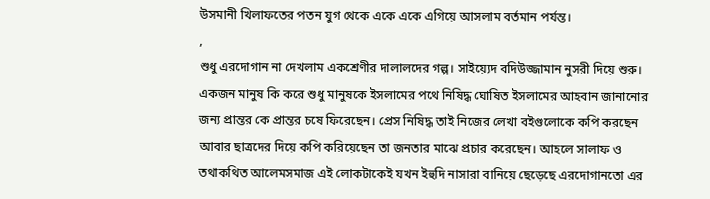উসমানী খিলাফতের পতন যুগ থেকে একে একে এগিয়ে আসলাম বর্তমান পর্যন্ত।
,
শুধু এরদোগান না দেখলাম একশ্রেণীর দালালদের গল্প। সাইয়্যেদ বদিউজ্জামান নুসরী দিয়ে শুরু। একজন মানুষ কি করে শুধু মানুষকে ইসলামের পথে নিষিদ্ধ ঘোষিত ইসলামের আহবান জানানোর জন্য প্রান্তর কে প্রান্তর চষে ফিরেছেন। প্রেস নিষিদ্ধ তাই নিজের লেখা বইগুলোকে কপি করছেন আবার ছাত্রদের দিয়ে কপি করিয়েছেন তা জনতার মাঝে প্রচার করেছেন। আহলে সালাফ ও তথাকথিত আলেমসমাজ এই লোকটাকেই যখন ইহুদি নাসারা বানিয়ে ছেড়েছে এরদোগানতো এর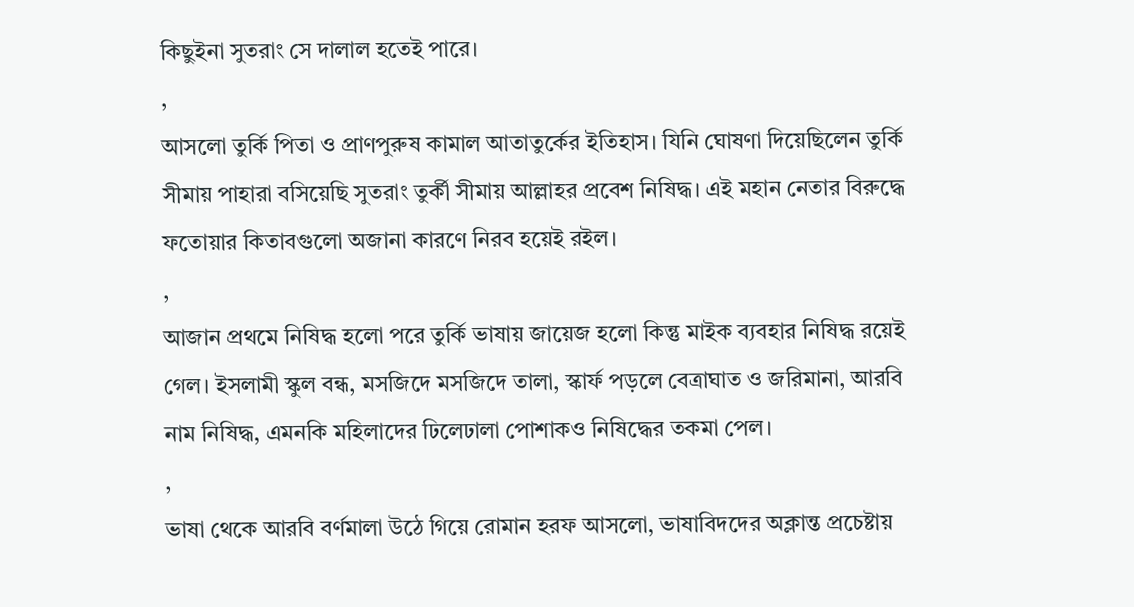কিছুইনা সুতরাং সে দালাল হতেই পারে।
,
আসলো তুর্কি পিতা ও প্রাণপুরুষ কামাল আতাতুর্কের ইতিহাস। যিনি ঘোষণা দিয়েছিলেন তুর্কি সীমায় পাহারা বসিয়েছি সুতরাং তুর্কী সীমায় আল্লাহর প্রবেশ নিষিদ্ধ। এই মহান নেতার বিরুদ্ধে ফতোয়ার কিতাবগুলো অজানা কারণে নিরব হয়েই রইল।
,
আজান প্রথমে নিষিদ্ধ হলো পরে তুর্কি ভাষায় জায়েজ হলো কিন্তু মাইক ব্যবহার নিষিদ্ধ রয়েই গেল। ইসলামী স্কুল বন্ধ, মসজিদে মসজিদে তালা, স্কার্ফ পড়লে বেত্রাঘাত ও জরিমানা, আরবি নাম নিষিদ্ধ, এমনকি মহিলাদের ঢিলেঢালা পোশাকও নিষিদ্ধের তকমা পেল।
,
ভাষা থেকে আরবি বর্ণমালা উঠে গিয়ে রোমান হরফ আসলো, ভাষাবিদদের অক্লান্ত প্রচেষ্টায়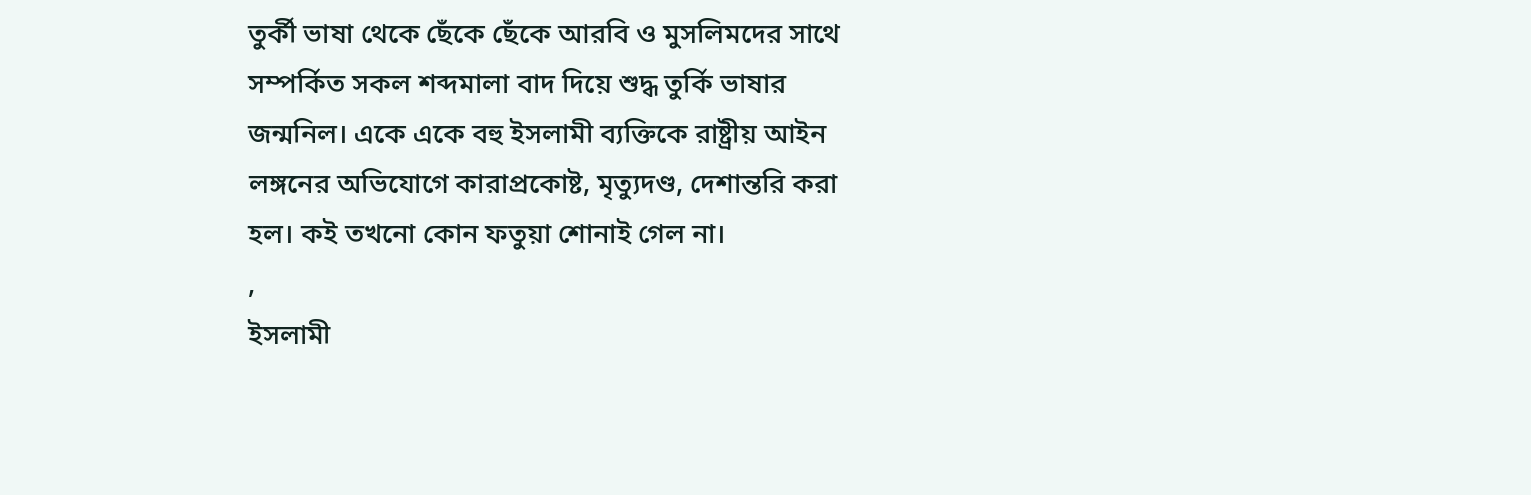তুর্কী ভাষা থেকে ছেঁকে ছেঁকে আরবি ও মুসলিমদের সাথে সম্পর্কিত সকল শব্দমালা বাদ দিয়ে শুদ্ধ তুর্কি ভাষার জন্মনিল। একে একে বহু ইসলামী ব্যক্তিকে রাষ্ট্রীয় আইন লঙ্গনের অভিযোগে কারাপ্রকোষ্ট, মৃত্যুদণ্ড, দেশান্তরি করা হল। কই তখনো কোন ফতুয়া শোনাই গেল না।
,
ইসলামী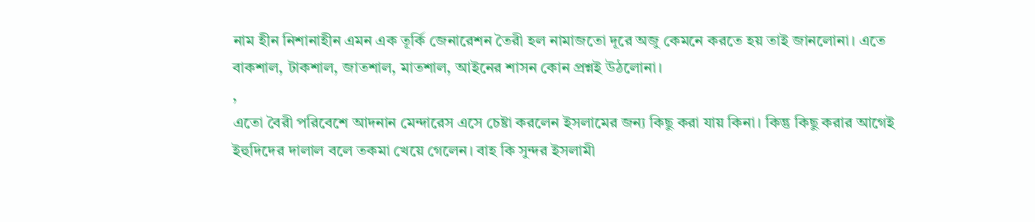নাম হীন নিশানাহীন এমন এক তূর্কি জেনারেশন তৈরী হল নামাজতো দূরে অজু কেমনে করতে হয় তাই জানলোনা। এতে বাকশাল, টাকশাল, জাতশাল, মাতশাল, আইনের শাসন কোন প্রশ্নই উঠলোনা।
,
এতো বৈরী পরিবেশে আদনান মেন্দারেস এসে চেষ্টা করলেন ইসলামের জন্য কিছু করা যায় কিনা। কিন্তু কিছু করার আগেই ইহুদিদের দালাল বলে তকমা খেয়ে গেলেন। বাহ কি সুন্দর ইসলামী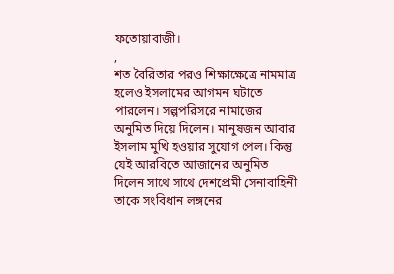ফতোয়াবাজী।
,
শত বৈরিতার পরও শিক্ষাক্ষেত্রে নামমাত্র হলেও ইসলামের আগমন ঘটাতে পারলেন। সল্পপরিসরে নামাজের অনুমিত দিয়ে দিলেন। মানুষজন আবার ইসলাম মুখি হওয়ার সুযোগ পেল। কিন্তু যেই আরবিতে আজানের অনুমিত দিলেন সাথে সাথে দেশপ্রেমী সেনাবাহিনী তাকে সংবিধান লঙ্গনের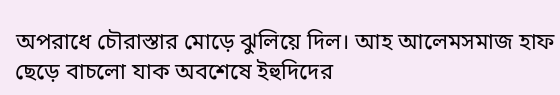অপরাধে চৌরাস্তার মোড়ে ঝুলিয়ে দিল। আহ আলেমসমাজ হাফ ছেড়ে বাচলো যাক অবশেষে ইহুদিদের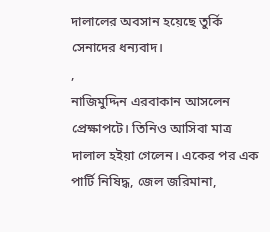দালালের অবসান হয়েছে তুর্কি সেনাদের ধন্যবাদ।
,
নাজিমুদ্দিন এরবাকান আসলেন প্রেক্ষাপটে। তিনিও আসিবা মাত্র দালাল হইয়া গেলেন। একের পর এক পার্টি নিষিদ্ধ, জেল জরিমানা,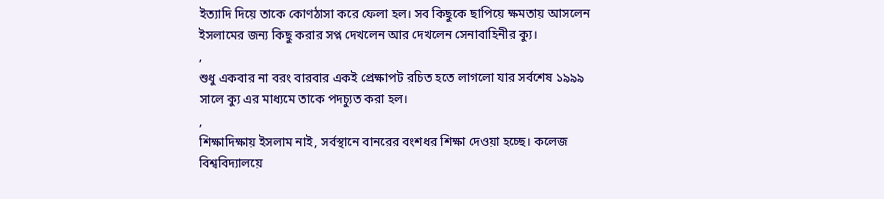ইত্যাদি দিয়ে তাকে কোণঠাসা করে ফেলা হল। সব কিছুকে ছাপিয়ে ক্ষমতায় আসলেন ইসলামের জন্য কিছু করার সপ্ন দেখলেন আর দেখলেন সেনাবাহিনীর ক্যু।
,
শুধু একবার না বরং বারবার একই প্রেক্ষাপট রচিত হতে লাগলো যার সর্বশেষ ১৯৯৯ সালে ক্যু এর মাধ্যমে তাকে পদচ্যুত করা হল।
,
শিক্ষাদিক্ষায় ইসলাম নাই, সর্বস্থানে বানরের বংশধর শিক্ষা দেওয়া হচ্ছে। কলেজ বিশ্ববিদ্যালয়ে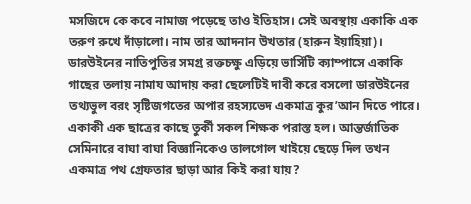মসজিদে কে কবে নামাজ পড়েছে তাও ইতিহাস। সেই অবস্থায় একাকি এক তরুণ রুখে দাঁড়ালো। নাম তার আদনান উখতার (হারুন ইয়াহিয়া)। ডারউইনের নাতিপুতির সমগ্র রক্তচক্ষু এড়িয়ে ভার্সিটি ক্যাম্পাসে একাকি গাছের তলায় নামায আদায় করা ছেলেটিই দাবী করে বসলো ডারউইনের তথ্যভুল বরং সৃষ্টিজগতের অপার রহস্যভেদ একমাত্র কুর’আন দিতে পারে। একাকী এক ছাত্রের কাছে তুর্কী সকল শিক্ষক পরাস্ত হল। আন্তর্জাতিক সেমিনারে বাঘা বাঘা বিজ্ঞানিকেও তালগোল খাইয়ে ছেড়ে দিল তখন একমাত্র পথ গ্রেফতার ছাড়া আর কিই করা যায়?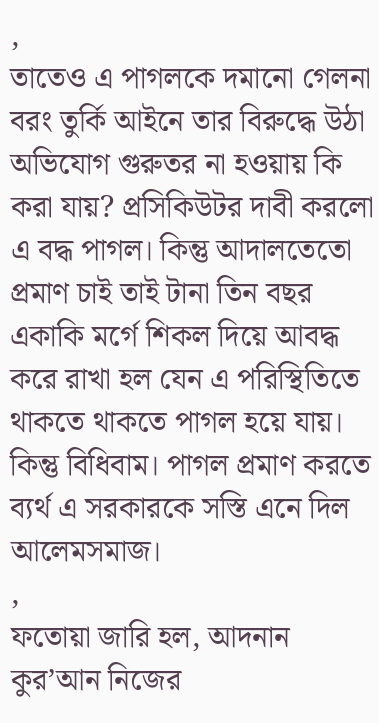,
তাতেও এ পাগলকে দমানো গেলনা বরং তুর্কি আইনে তার বিরুদ্ধে উঠা অভিযোগ গুরুতর না হওয়ায় কি করা যায়? প্রসিকিউটর দাবী করলো এ বদ্ধ পাগল। কিন্তু আদালতেতো প্রমাণ চাই তাই টানা তিন বছর একাকি মর্গে শিকল দিয়ে আবদ্ধ করে রাখা হল যেন এ পরিস্থিতিতে থাকতে থাকতে পাগল হয়ে যায়। কিন্তু বিধিবাম। পাগল প্রমাণ করতে ব্যর্থ এ সরকারকে সস্তি এনে দিল আলেমসমাজ।
,
ফতোয়া জারি হল, আদনান কুর’আন নিজের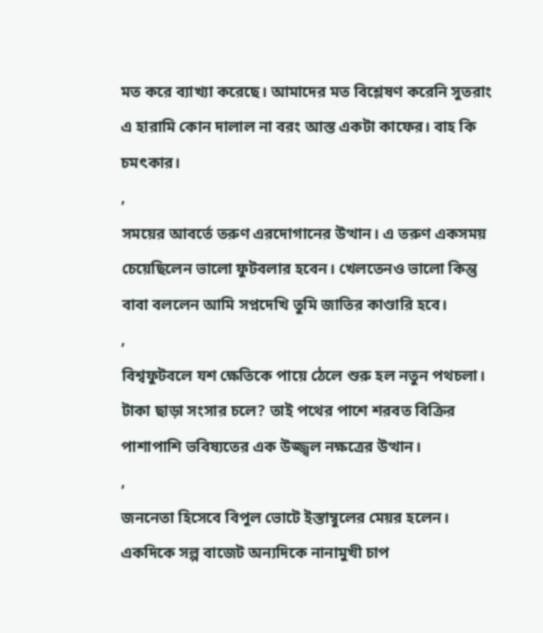মত করে ব্যাখ্যা করেছে। আমাদের মত বিশ্লেষণ করেনি সুতরাং এ হারামি কোন দালাল না বরং আস্ত একটা কাফের। বাহ কি চমৎকার।
,
সময়ের আবর্তে তরুণ এরদোগানের উত্থান। এ তরুণ একসময় চেয়েছিলেন ভালো ফুটবলার হবেন। খেলতেনও ভালো কিন্তু বাবা বললেন আমি সপ্নদেখি তুমি জাতির কাণ্ডারি হবে।
,
বিশ্বফুটবলে যশ ক্ষেতিকে পায়ে ঠেলে শুরু হল নতুন পথচলা। টাকা ছাড়া সংসার চলে? তাই পথের পাশে শরবত বিক্রির পাশাপাশি ভবিষ্যতের এক উজ্জ্বল নক্ষত্রের উত্থান।
,
জননেতা হিসেবে বিপুল ভোটে ইস্তাম্বুলের মেয়র হলেন। একদিকে সল্প বাজেট অন্যদিকে নানামুখী চাপ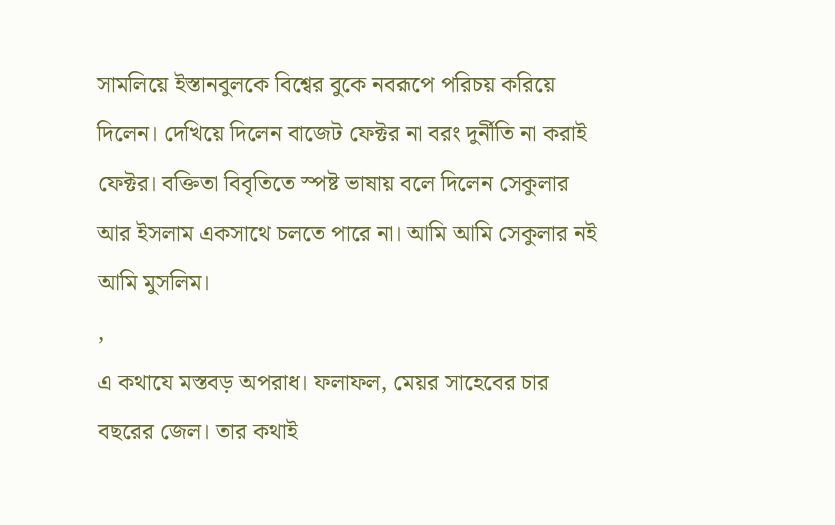সামলিয়ে ইস্তানবুলকে বিশ্বের বুকে নবরূপে পরিচয় করিয়ে দিলেন। দেখিয়ে দিলেন বাজেট ফেক্টর না বরং দুর্নীতি না করাই ফেক্টর। বক্তিতা বিবৃতিতে স্পষ্ট ভাষায় বলে দিলেন সেকুলার আর ইসলাম একসাথে চলতে পারে না। আমি আমি সেকুলার নই আমি মুসলিম।
,
এ কথাযে মস্তবড় অপরাধ। ফলাফল, মেয়র সাহেবের চার বছরের জেল। তার কথাই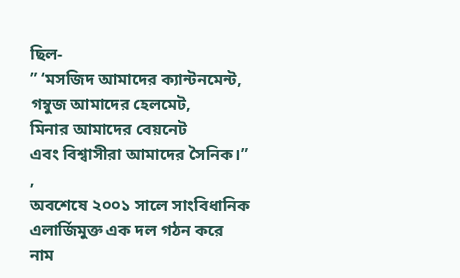ছিল-
” ‘মসজিদ আমাদের ক্যান্টনমেন্ট,
গম্বুজ আমাদের হেলমেট,
মিনার আমাদের বেয়নেট
এবং বিশ্বাসীরা আমাদের সৈনিক।”
,
অবশেষে ২০০১ সালে সাংবিধানিক এলার্জিমুক্ত এক দল গঠন করে নাম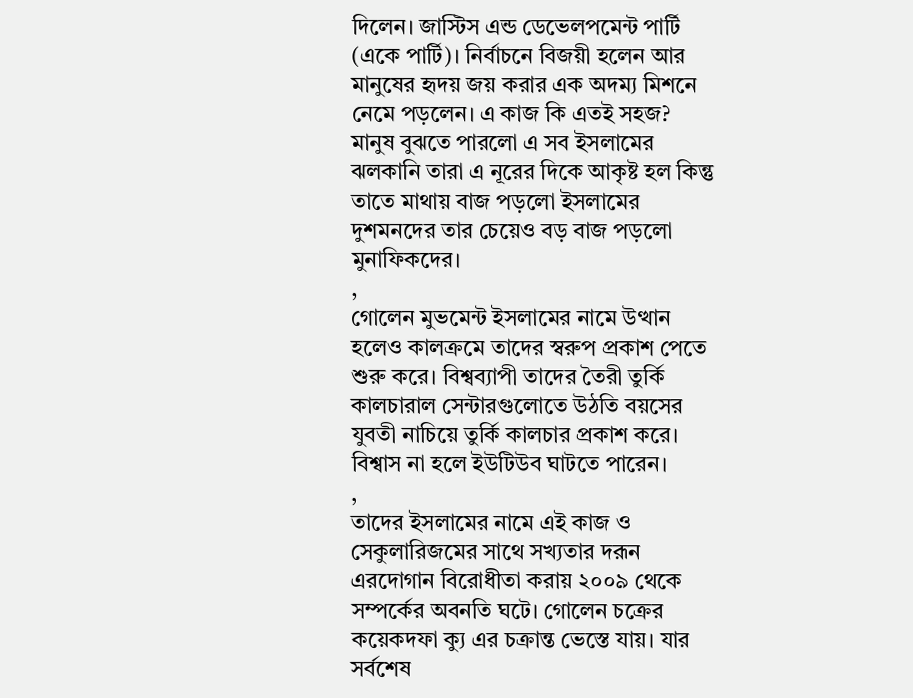দিলেন। জাস্টিস এন্ড ডেভেলপমেন্ট পার্টি (একে পার্টি)। নির্বাচনে বিজয়ী হলেন আর মানুষের হৃদয় জয় করার এক অদম্য মিশনে নেমে পড়লেন। এ কাজ কি এতই সহজ?
মানুষ বুঝতে পারলো এ সব ইসলামের ঝলকানি তারা এ নূরের দিকে আকৃষ্ট হল কিন্তু তাতে মাথায় বাজ পড়লো ইসলামের দুশমনদের তার চেয়েও বড় বাজ পড়লো মুনাফিকদের।
,
গোলেন মুভমেন্ট ইসলামের নামে উত্থান হলেও কালক্রমে তাদের স্বরুপ প্রকাশ পেতে শুরু করে। বিশ্বব্যাপী তাদের তৈরী তুর্কি কালচারাল সেন্টারগুলোতে উঠতি বয়সের যুবতী নাচিয়ে তুর্কি কালচার প্রকাশ করে। বিশ্বাস না হলে ইউটিউব ঘাটতে পারেন।
,
তাদের ইসলামের নামে এই কাজ ও সেকুলারিজমের সাথে সখ্যতার দরূন এরদোগান বিরোধীতা করায় ২০০৯ থেকে সম্পর্কের অবনতি ঘটে। গোলেন চক্রের কয়েকদফা ক্যু এর চক্রান্ত ভেস্তে যায়। যার সর্বশেষ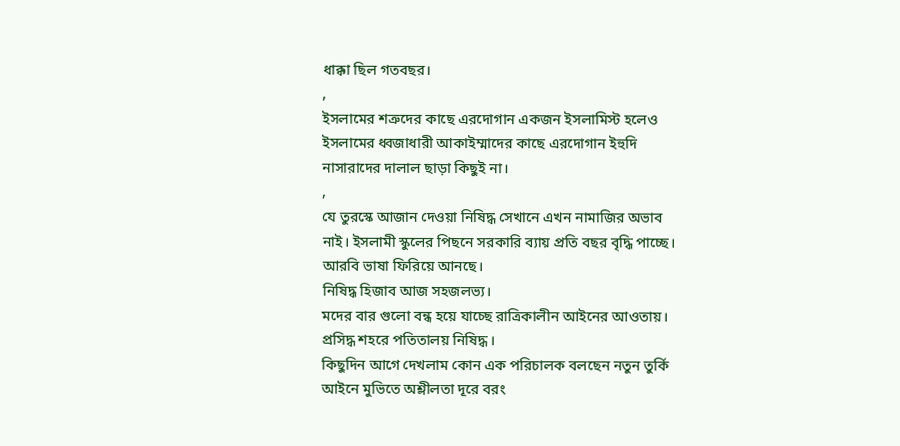ধাক্কা ছিল গতবছর।
,
ইসলামের শত্রুদের কাছে এরদোগান একজন ইসলামিস্ট হলেও ইসলামের ধ্বজাধারী আকাইম্মাদের কাছে এরদোগান ইহুদি নাসারাদের দালাল ছাড়া কিছুই না।
,
যে তুরস্কে আজান দেওয়া নিষিদ্ধ সেখানে এখন নামাজির অভাব নাই। ইসলামী স্কুলের পিছনে সরকারি ব্যায় প্রতি বছর বৃদ্ধি পাচ্ছে।
আরবি ভাষা ফিরিয়ে আনছে।
নিষিদ্ধ হিজাব আজ সহজলভ্য।
মদের বার গুলো বন্ধ হয়ে যাচ্ছে রাত্রিকালীন আইনের আওতায়।
প্রসিদ্ধ শহরে পতিতালয় নিষিদ্ধ।
কিছুদিন আগে দেখলাম কোন এক পরিচালক বলছেন নতুন তুর্কি আইনে মুভিতে অশ্লীলতা দূরে বরং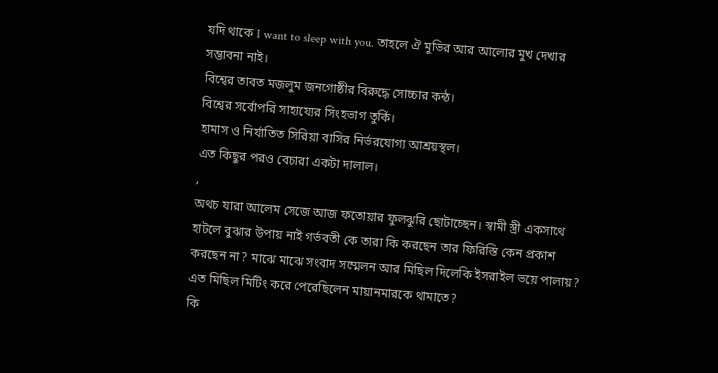যদি থাকে I want to sleep with you. তাহলে ঐ মুভির আর আলোর মুখ দেখার সম্ভাবনা নাই।
বিশ্বের তাবত মজলুম জনগোষ্ঠীর বিরুদ্ধে সোচ্চার কন্ঠ।
বিশ্বের সর্বোপরি সাহায্যের সিংহভাগ তুর্কি।
হামাস ও নির্যাতিত সিরিয়া বাসির নির্ভরযোগ্য আশ্রয়স্থল।
এত কিছুর পরও বেচারা একটা দালাল।
,
অথচ যারা আলেম সেজে আজ ফতোয়ার ফুলঝুরি ছোটাচ্ছেন। স্বামী স্ত্রী একসাথে হাটলে বুঝার উপায় নাই গর্ভবতী কে তারা কি করছেন তার ফিরিস্তি কেন প্রকাশ করছেন না? মাঝে মাঝে সংবাদ সম্মেলন আর মিছিল দিলেকি ইসরাইল ভয়ে পালায়?
এত মিছিল মিটিং করে পেরেছিলেন মায়ানমারকে থামাতে?
কি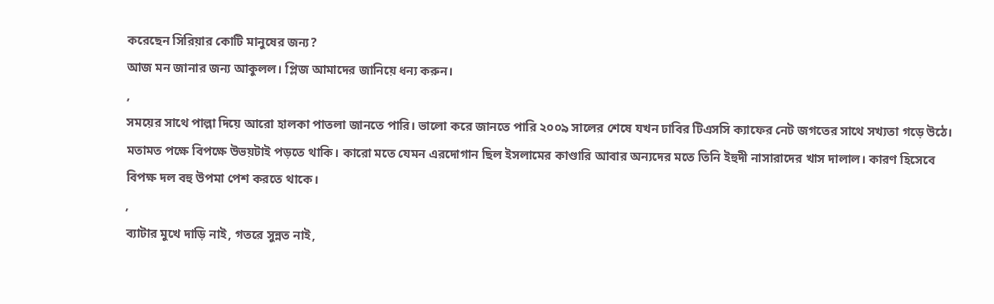করেছেন সিরিয়ার কোটি মানুষের জন্য?
আজ মন জানার জন্য আকুলল। প্লিজ আমাদের জানিয়ে ধন্য করুন।
,
সময়ের সাথে পাল্লা দিয়ে আরো হালকা পাতলা জানতে পারি। ভালো করে জানতে পারি ২০০৯ সালের শেষে যখন ঢাবির টিএসসি ক্যাফের নেট জগতের সাথে সখ্যতা গড়ে উঠে। মতামত পক্ষে বিপক্ষে উভয়টাই পড়তে থাকি। কারো মতে যেমন এরদোগান ছিল ইসলামের কাণ্ডারি আবার অন্যদের মতে তিনি ইহুদী নাসারাদের খাস দালাল। কারণ হিসেবে বিপক্ষ দল বহু উপমা পেশ করতে থাকে।
,
ব্যাটার মুখে দাড়ি নাই, গতরে সুন্নত নাই,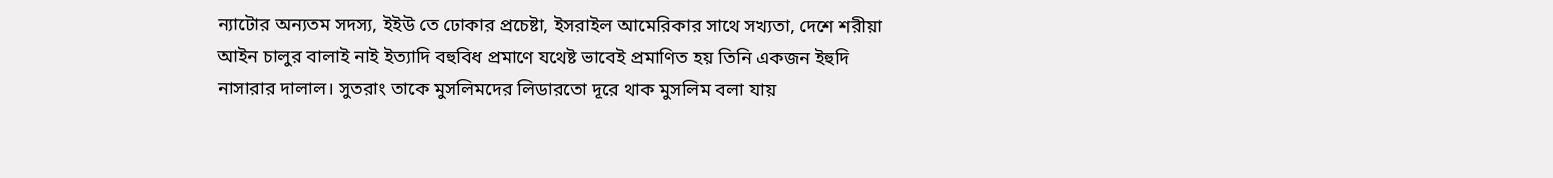ন্যাটোর অন্যতম সদস্য, ইইউ তে ঢোকার প্রচেষ্টা, ইসরাইল আমেরিকার সাথে সখ্যতা, দেশে শরীয়া আইন চালুর বালাই নাই ইত্যাদি বহুবিধ প্রমাণে যথেষ্ট ভাবেই প্রমাণিত হয় তিনি একজন ইহুদি নাসারার দালাল। সুতরাং তাকে মুসলিমদের লিডারতো দূরে থাক মুসলিম বলা যায়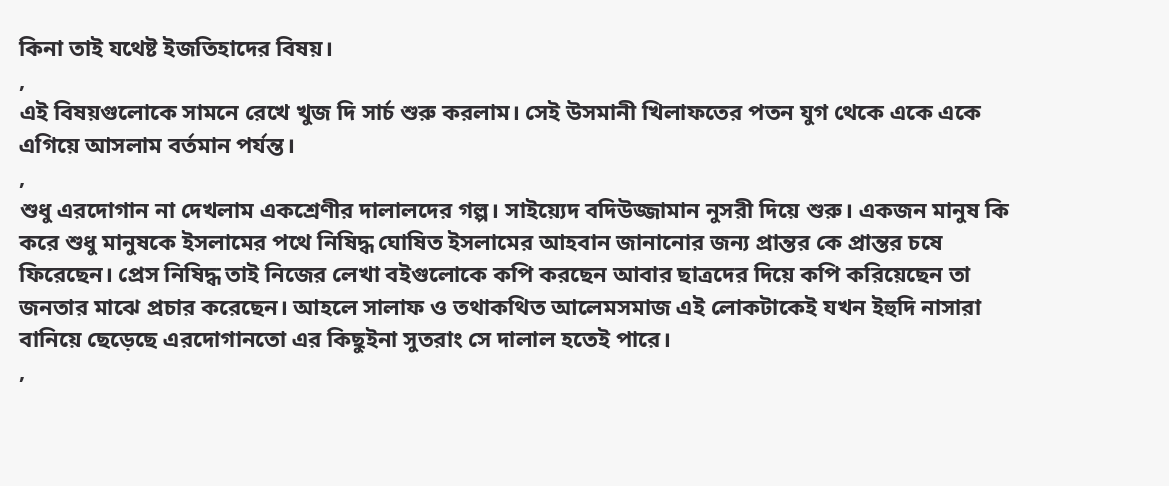কিনা তাই যথেষ্ট ইজতিহাদের বিষয়।
,
এই বিষয়গুলোকে সামনে রেখে খুজ দি সার্চ শুরু করলাম। সেই উসমানী খিলাফতের পতন যুগ থেকে একে একে এগিয়ে আসলাম বর্তমান পর্যন্ত।
,
শুধু এরদোগান না দেখলাম একশ্রেণীর দালালদের গল্প। সাইয়্যেদ বদিউজ্জামান নুসরী দিয়ে শুরু। একজন মানুষ কি করে শুধু মানুষকে ইসলামের পথে নিষিদ্ধ ঘোষিত ইসলামের আহবান জানানোর জন্য প্রান্তর কে প্রান্তর চষে ফিরেছেন। প্রেস নিষিদ্ধ তাই নিজের লেখা বইগুলোকে কপি করছেন আবার ছাত্রদের দিয়ে কপি করিয়েছেন তা জনতার মাঝে প্রচার করেছেন। আহলে সালাফ ও তথাকথিত আলেমসমাজ এই লোকটাকেই যখন ইহুদি নাসারা বানিয়ে ছেড়েছে এরদোগানতো এর কিছুইনা সুতরাং সে দালাল হতেই পারে।
,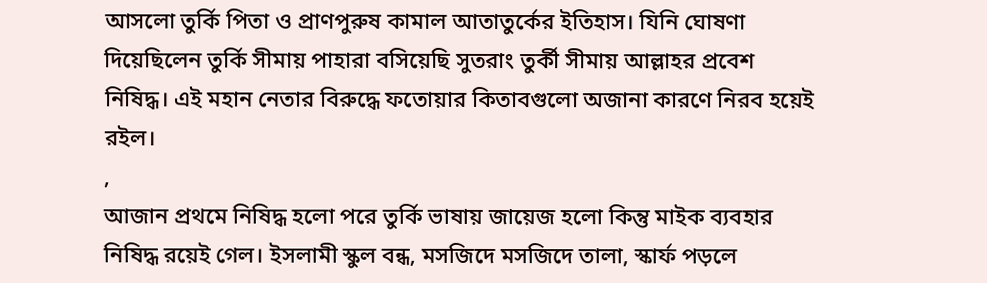আসলো তুর্কি পিতা ও প্রাণপুরুষ কামাল আতাতুর্কের ইতিহাস। যিনি ঘোষণা দিয়েছিলেন তুর্কি সীমায় পাহারা বসিয়েছি সুতরাং তুর্কী সীমায় আল্লাহর প্রবেশ নিষিদ্ধ। এই মহান নেতার বিরুদ্ধে ফতোয়ার কিতাবগুলো অজানা কারণে নিরব হয়েই রইল।
,
আজান প্রথমে নিষিদ্ধ হলো পরে তুর্কি ভাষায় জায়েজ হলো কিন্তু মাইক ব্যবহার নিষিদ্ধ রয়েই গেল। ইসলামী স্কুল বন্ধ, মসজিদে মসজিদে তালা, স্কার্ফ পড়লে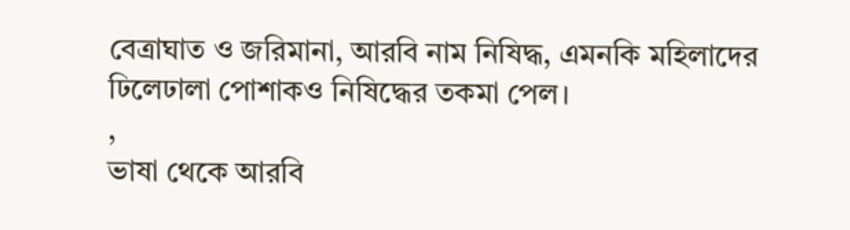বেত্রাঘাত ও জরিমানা, আরবি নাম নিষিদ্ধ, এমনকি মহিলাদের ঢিলেঢালা পোশাকও নিষিদ্ধের তকমা পেল।
,
ভাষা থেকে আরবি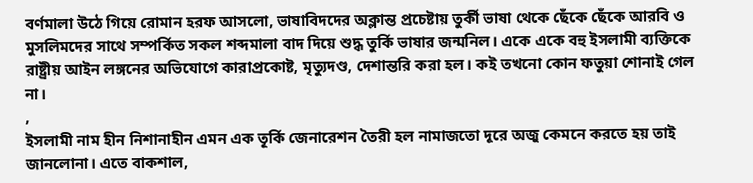বর্ণমালা উঠে গিয়ে রোমান হরফ আসলো, ভাষাবিদদের অক্লান্ত প্রচেষ্টায় তুর্কী ভাষা থেকে ছেঁকে ছেঁকে আরবি ও মুসলিমদের সাথে সম্পর্কিত সকল শব্দমালা বাদ দিয়ে শুদ্ধ তুর্কি ভাষার জন্মনিল। একে একে বহু ইসলামী ব্যক্তিকে রাষ্ট্রীয় আইন লঙ্গনের অভিযোগে কারাপ্রকোষ্ট, মৃত্যুদণ্ড, দেশান্তরি করা হল। কই তখনো কোন ফতুয়া শোনাই গেল না।
,
ইসলামী নাম হীন নিশানাহীন এমন এক তূর্কি জেনারেশন তৈরী হল নামাজতো দূরে অজু কেমনে করতে হয় তাই জানলোনা। এতে বাকশাল,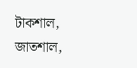টাকশাল, জাতশাল,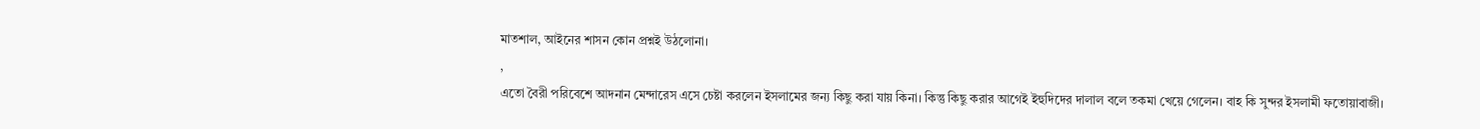মাতশাল, আইনের শাসন কোন প্রশ্নই উঠলোনা।
,
এতো বৈরী পরিবেশে আদনান মেন্দারেস এসে চেষ্টা করলেন ইসলামের জন্য কিছু করা যায় কিনা। কিন্তু কিছু করার আগেই ইহুদিদের দালাল বলে তকমা খেয়ে গেলেন। বাহ কি সুন্দর ইসলামী ফতোয়াবাজী।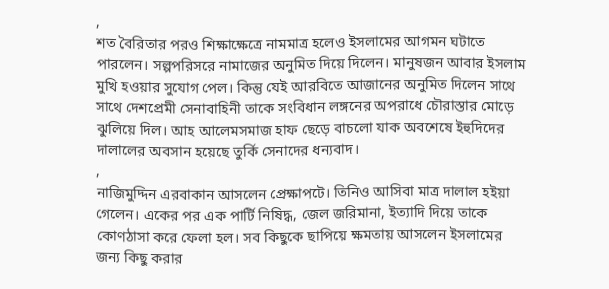,
শত বৈরিতার পরও শিক্ষাক্ষেত্রে নামমাত্র হলেও ইসলামের আগমন ঘটাতে পারলেন। সল্পপরিসরে নামাজের অনুমিত দিয়ে দিলেন। মানুষজন আবার ইসলাম মুখি হওয়ার সুযোগ পেল। কিন্তু যেই আরবিতে আজানের অনুমিত দিলেন সাথে সাথে দেশপ্রেমী সেনাবাহিনী তাকে সংবিধান লঙ্গনের অপরাধে চৌরাস্তার মোড়ে ঝুলিয়ে দিল। আহ আলেমসমাজ হাফ ছেড়ে বাচলো যাক অবশেষে ইহুদিদের দালালের অবসান হয়েছে তুর্কি সেনাদের ধন্যবাদ।
,
নাজিমুদ্দিন এরবাকান আসলেন প্রেক্ষাপটে। তিনিও আসিবা মাত্র দালাল হইয়া গেলেন। একের পর এক পার্টি নিষিদ্ধ, জেল জরিমানা, ইত্যাদি দিয়ে তাকে কোণঠাসা করে ফেলা হল। সব কিছুকে ছাপিয়ে ক্ষমতায় আসলেন ইসলামের জন্য কিছু করার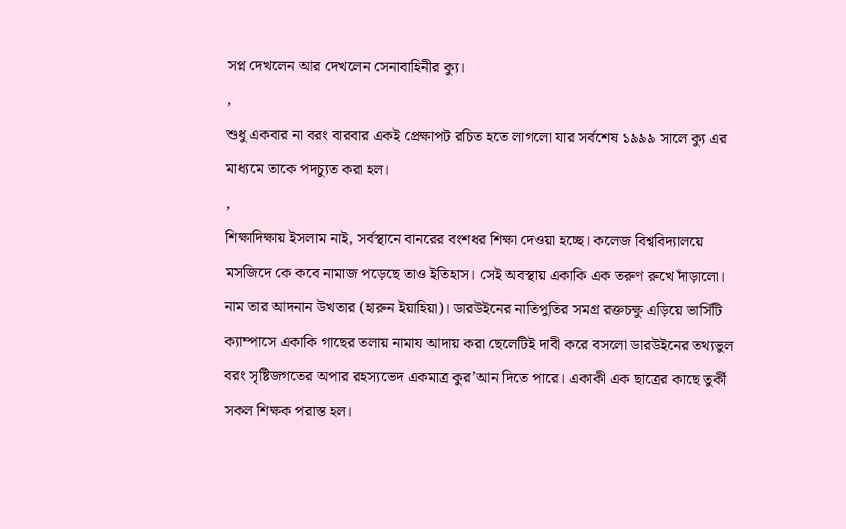সপ্ন দেখলেন আর দেখলেন সেনাবাহিনীর ক্যু।
,
শুধু একবার না বরং বারবার একই প্রেক্ষাপট রচিত হতে লাগলো যার সর্বশেষ ১৯৯৯ সালে ক্যু এর মাধ্যমে তাকে পদচ্যুত করা হল।
,
শিক্ষাদিক্ষায় ইসলাম নাই, সর্বস্থানে বানরের বংশধর শিক্ষা দেওয়া হচ্ছে। কলেজ বিশ্ববিদ্যালয়ে মসজিদে কে কবে নামাজ পড়েছে তাও ইতিহাস। সেই অবস্থায় একাকি এক তরুণ রুখে দাঁড়ালো। নাম তার আদনান উখতার (হারুন ইয়াহিয়া)। ডারউইনের নাতিপুতির সমগ্র রক্তচক্ষু এড়িয়ে ভার্সিটি ক্যাম্পাসে একাকি গাছের তলায় নামায আদায় করা ছেলেটিই দাবী করে বসলো ডারউইনের তথ্যভুল বরং সৃষ্টিজগতের অপার রহস্যভেদ একমাত্র কুর’আন দিতে পারে। একাকী এক ছাত্রের কাছে তুর্কী সকল শিক্ষক পরাস্ত হল।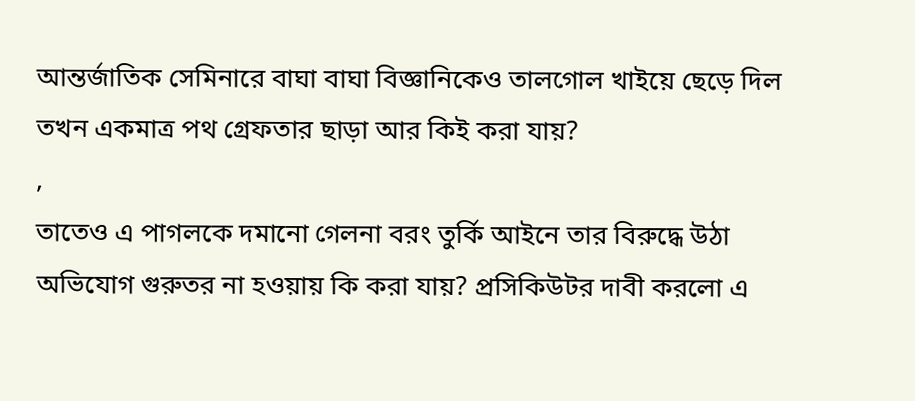আন্তর্জাতিক সেমিনারে বাঘা বাঘা বিজ্ঞানিকেও তালগোল খাইয়ে ছেড়ে দিল তখন একমাত্র পথ গ্রেফতার ছাড়া আর কিই করা যায়?
,
তাতেও এ পাগলকে দমানো গেলনা বরং তুর্কি আইনে তার বিরুদ্ধে উঠা অভিযোগ গুরুতর না হওয়ায় কি করা যায়? প্রসিকিউটর দাবী করলো এ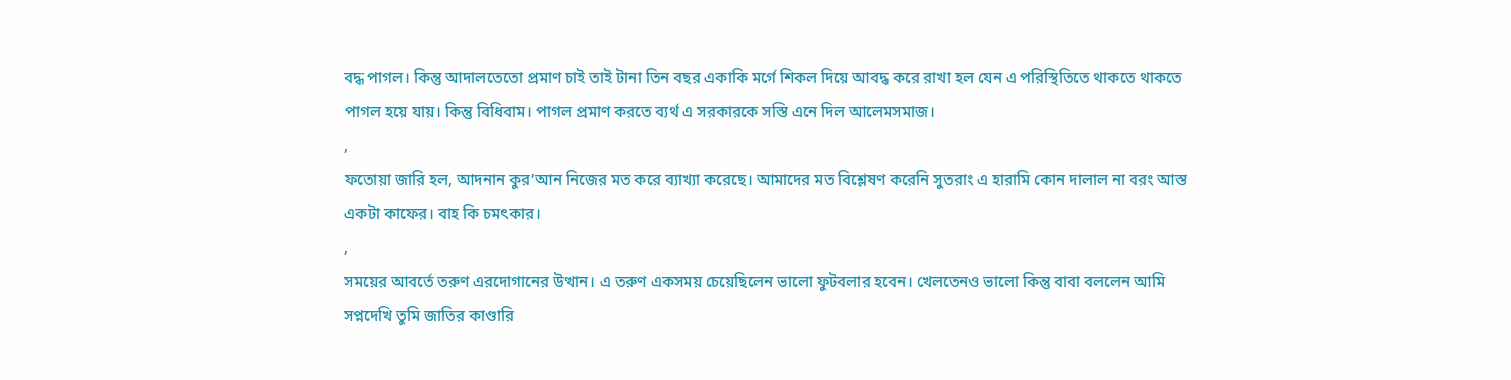বদ্ধ পাগল। কিন্তু আদালতেতো প্রমাণ চাই তাই টানা তিন বছর একাকি মর্গে শিকল দিয়ে আবদ্ধ করে রাখা হল যেন এ পরিস্থিতিতে থাকতে থাকতে পাগল হয়ে যায়। কিন্তু বিধিবাম। পাগল প্রমাণ করতে ব্যর্থ এ সরকারকে সস্তি এনে দিল আলেমসমাজ।
,
ফতোয়া জারি হল, আদনান কুর’আন নিজের মত করে ব্যাখ্যা করেছে। আমাদের মত বিশ্লেষণ করেনি সুতরাং এ হারামি কোন দালাল না বরং আস্ত একটা কাফের। বাহ কি চমৎকার।
,
সময়ের আবর্তে তরুণ এরদোগানের উত্থান। এ তরুণ একসময় চেয়েছিলেন ভালো ফুটবলার হবেন। খেলতেনও ভালো কিন্তু বাবা বললেন আমি সপ্নদেখি তুমি জাতির কাণ্ডারি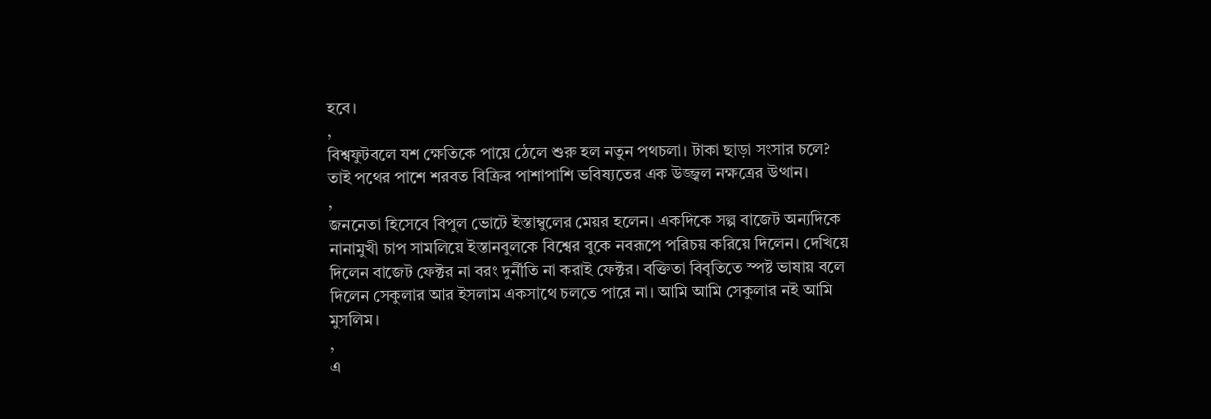হবে।
,
বিশ্বফুটবলে যশ ক্ষেতিকে পায়ে ঠেলে শুরু হল নতুন পথচলা। টাকা ছাড়া সংসার চলে? তাই পথের পাশে শরবত বিক্রির পাশাপাশি ভবিষ্যতের এক উজ্জ্বল নক্ষত্রের উত্থান।
,
জননেতা হিসেবে বিপুল ভোটে ইস্তাম্বুলের মেয়র হলেন। একদিকে সল্প বাজেট অন্যদিকে নানামুখী চাপ সামলিয়ে ইস্তানবুলকে বিশ্বের বুকে নবরূপে পরিচয় করিয়ে দিলেন। দেখিয়ে দিলেন বাজেট ফেক্টর না বরং দুর্নীতি না করাই ফেক্টর। বক্তিতা বিবৃতিতে স্পষ্ট ভাষায় বলে দিলেন সেকুলার আর ইসলাম একসাথে চলতে পারে না। আমি আমি সেকুলার নই আমি মুসলিম।
,
এ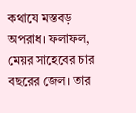কথাযে মস্তবড় অপরাধ। ফলাফল, মেয়র সাহেবের চার বছরের জেল। তার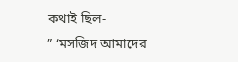কথাই ছিল-
” ‘মসজিদ আমাদের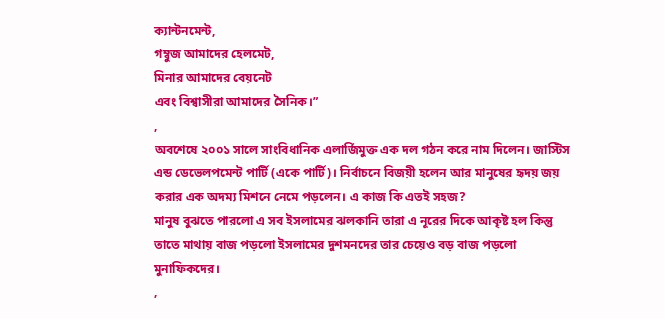ক্যান্টনমেন্ট,
গম্বুজ আমাদের হেলমেট,
মিনার আমাদের বেয়নেট
এবং বিশ্বাসীরা আমাদের সৈনিক।”
,
অবশেষে ২০০১ সালে সাংবিধানিক এলার্জিমুক্ত এক দল গঠন করে নাম দিলেন। জাস্টিস এন্ড ডেভেলপমেন্ট পার্টি (একে পার্টি)। নির্বাচনে বিজয়ী হলেন আর মানুষের হৃদয় জয় করার এক অদম্য মিশনে নেমে পড়লেন। এ কাজ কি এতই সহজ?
মানুষ বুঝতে পারলো এ সব ইসলামের ঝলকানি তারা এ নূরের দিকে আকৃষ্ট হল কিন্তু তাতে মাথায় বাজ পড়লো ইসলামের দুশমনদের তার চেয়েও বড় বাজ পড়লো মুনাফিকদের।
,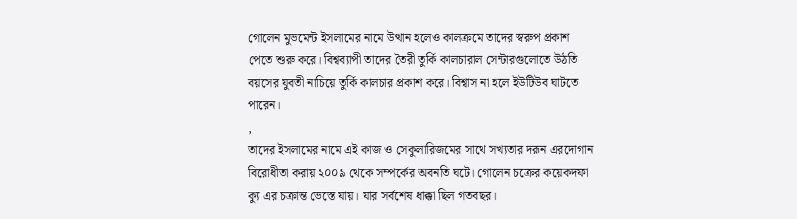গোলেন মুভমেন্ট ইসলামের নামে উত্থান হলেও কালক্রমে তাদের স্বরুপ প্রকাশ পেতে শুরু করে। বিশ্বব্যাপী তাদের তৈরী তুর্কি কালচারাল সেন্টারগুলোতে উঠতি বয়সের যুবতী নাচিয়ে তুর্কি কালচার প্রকাশ করে। বিশ্বাস না হলে ইউটিউব ঘাটতে পারেন।
,
তাদের ইসলামের নামে এই কাজ ও সেকুলারিজমের সাথে সখ্যতার দরূন এরদোগান বিরোধীতা করায় ২০০৯ থেকে সম্পর্কের অবনতি ঘটে। গোলেন চক্রের কয়েকদফা ক্যু এর চক্রান্ত ভেস্তে যায়। যার সর্বশেষ ধাক্কা ছিল গতবছর।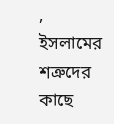,
ইসলামের শত্রুদের কাছে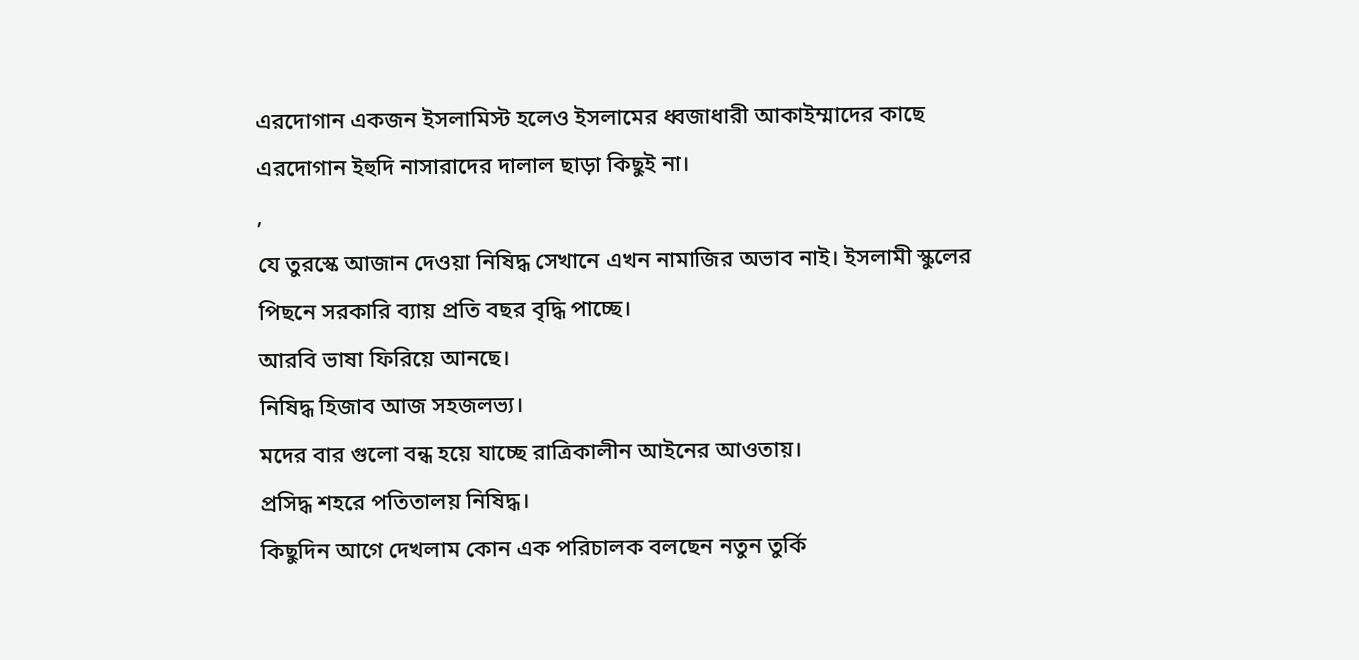এরদোগান একজন ইসলামিস্ট হলেও ইসলামের ধ্বজাধারী আকাইম্মাদের কাছে এরদোগান ইহুদি নাসারাদের দালাল ছাড়া কিছুই না।
,
যে তুরস্কে আজান দেওয়া নিষিদ্ধ সেখানে এখন নামাজির অভাব নাই। ইসলামী স্কুলের পিছনে সরকারি ব্যায় প্রতি বছর বৃদ্ধি পাচ্ছে।
আরবি ভাষা ফিরিয়ে আনছে।
নিষিদ্ধ হিজাব আজ সহজলভ্য।
মদের বার গুলো বন্ধ হয়ে যাচ্ছে রাত্রিকালীন আইনের আওতায়।
প্রসিদ্ধ শহরে পতিতালয় নিষিদ্ধ।
কিছুদিন আগে দেখলাম কোন এক পরিচালক বলছেন নতুন তুর্কি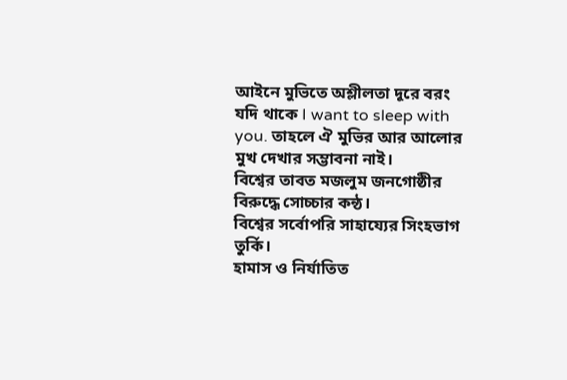আইনে মুভিতে অশ্লীলতা দূরে বরং যদি থাকে I want to sleep with you. তাহলে ঐ মুভির আর আলোর মুখ দেখার সম্ভাবনা নাই।
বিশ্বের তাবত মজলুম জনগোষ্ঠীর বিরুদ্ধে সোচ্চার কন্ঠ।
বিশ্বের সর্বোপরি সাহায্যের সিংহভাগ তুর্কি।
হামাস ও নির্যাতিত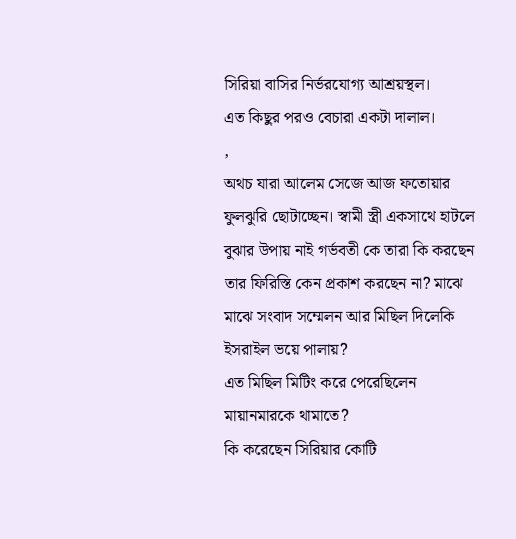সিরিয়া বাসির নির্ভরযোগ্য আশ্রয়স্থল।
এত কিছুর পরও বেচারা একটা দালাল।
,
অথচ যারা আলেম সেজে আজ ফতোয়ার ফুলঝুরি ছোটাচ্ছেন। স্বামী স্ত্রী একসাথে হাটলে বুঝার উপায় নাই গর্ভবতী কে তারা কি করছেন তার ফিরিস্তি কেন প্রকাশ করছেন না? মাঝে মাঝে সংবাদ সম্মেলন আর মিছিল দিলেকি ইসরাইল ভয়ে পালায়?
এত মিছিল মিটিং করে পেরেছিলেন মায়ানমারকে থামাতে?
কি করেছেন সিরিয়ার কোটি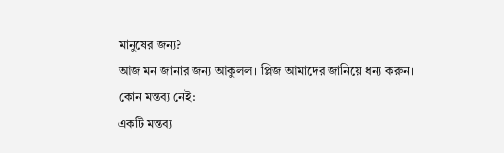মানুষের জন্য?
আজ মন জানার জন্য আকুলল। প্লিজ আমাদের জানিয়ে ধন্য করুন।
কোন মন্তব্য নেই:
একটি মন্তব্য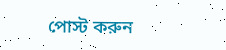পোস্ট করুন